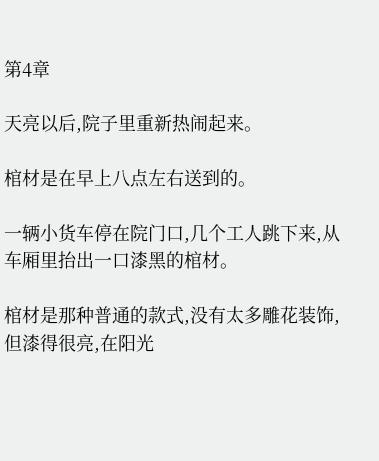第4章

天亮以后,院子里重新热闹起来。

棺材是在早上八点左右送到的。

一辆小货车停在院门口,几个工人跳下来,从车厢里抬出一口漆黑的棺材。

棺材是那种普通的款式,没有太多雕花装饰,但漆得很亮,在阳光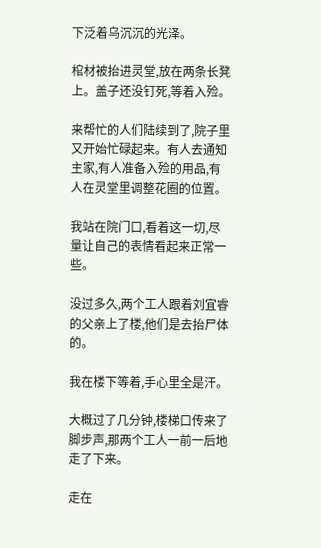下泛着乌沉沉的光泽。

棺材被抬进灵堂,放在两条长凳上。盖子还没钉死,等着入殓。

来帮忙的人们陆续到了,院子里又开始忙碌起来。有人去通知主家,有人准备入殓的用品,有人在灵堂里调整花圈的位置。

我站在院门口,看着这一切,尽量让自己的表情看起来正常一些。

没过多久,两个工人跟着刘宜睿的父亲上了楼,他们是去抬尸体的。

我在楼下等着,手心里全是汗。

大概过了几分钟,楼梯口传来了脚步声,那两个工人一前一后地走了下来。

走在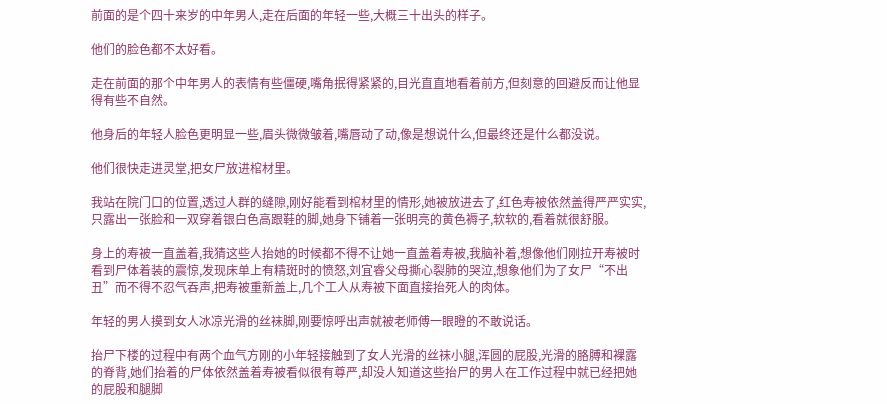前面的是个四十来岁的中年男人,走在后面的年轻一些,大概三十出头的样子。

他们的脸色都不太好看。

走在前面的那个中年男人的表情有些僵硬,嘴角抿得紧紧的,目光直直地看着前方,但刻意的回避反而让他显得有些不自然。

他身后的年轻人脸色更明显一些,眉头微微皱着,嘴唇动了动,像是想说什么,但最终还是什么都没说。

他们很快走进灵堂,把女尸放进棺材里。

我站在院门口的位置,透过人群的缝隙,刚好能看到棺材里的情形,她被放进去了,红色寿被依然盖得严严实实,只露出一张脸和一双穿着银白色高跟鞋的脚,她身下铺着一张明亮的黄色褥子,软软的,看着就很舒服。

身上的寿被一直盖着,我猜这些人抬她的时候都不得不让她一直盖着寿被,我脑补着,想像他们刚拉开寿被时看到尸体着装的震惊,发现床单上有精斑时的愤怒,刘宜睿父母撕心裂肺的哭泣,想象他们为了女尸“不出丑”而不得不忍气吞声,把寿被重新盖上,几个工人从寿被下面直接抬死人的肉体。

年轻的男人摸到女人冰凉光滑的丝袜脚,刚要惊呼出声就被老师傅一眼瞪的不敢说话。

抬尸下楼的过程中有两个血气方刚的小年轻接触到了女人光滑的丝袜小腿,浑圆的屁股,光滑的胳膊和裸露的脊背,她们抬着的尸体依然盖着寿被看似很有尊严,却没人知道这些抬尸的男人在工作过程中就已经把她的屁股和腿脚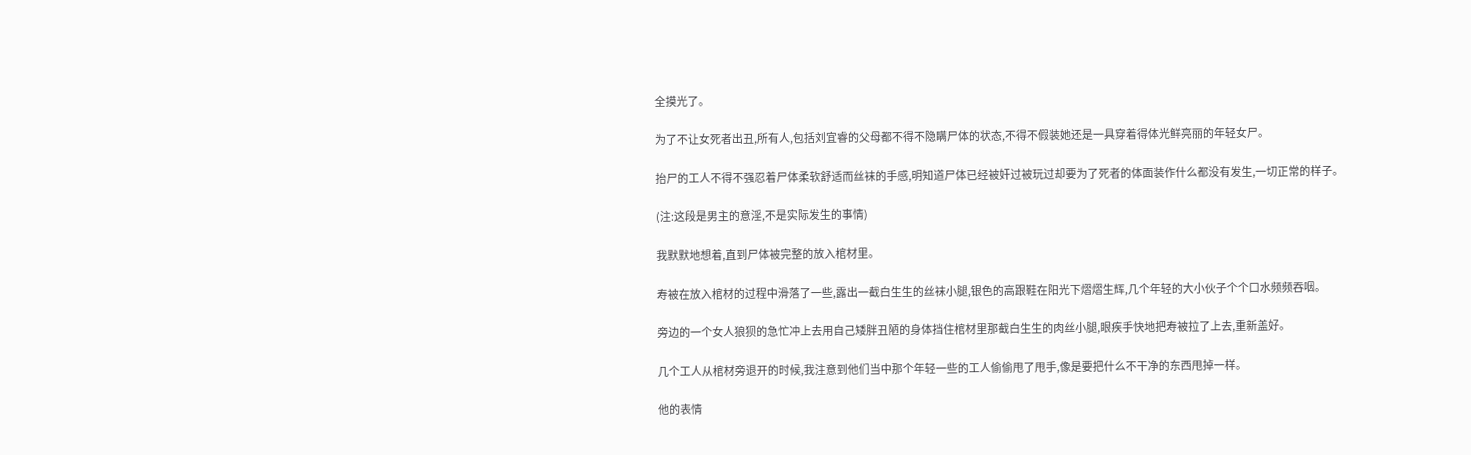全摸光了。

为了不让女死者出丑,所有人,包括刘宜睿的父母都不得不隐瞒尸体的状态,不得不假装她还是一具穿着得体光鲜亮丽的年轻女尸。

抬尸的工人不得不强忍着尸体柔软舒适而丝袜的手感,明知道尸体已经被奸过被玩过却要为了死者的体面装作什么都没有发生,一切正常的样子。

(注:这段是男主的意淫,不是实际发生的事情)

我默默地想着,直到尸体被完整的放入棺材里。

寿被在放入棺材的过程中滑落了一些,露出一截白生生的丝袜小腿,银色的高跟鞋在阳光下熠熠生辉,几个年轻的大小伙子个个口水频频吞咽。

旁边的一个女人狼狈的急忙冲上去用自己矮胖丑陋的身体挡住棺材里那截白生生的肉丝小腿,眼疾手快地把寿被拉了上去,重新盖好。

几个工人从棺材旁退开的时候,我注意到他们当中那个年轻一些的工人偷偷甩了甩手,像是要把什么不干净的东西甩掉一样。

他的表情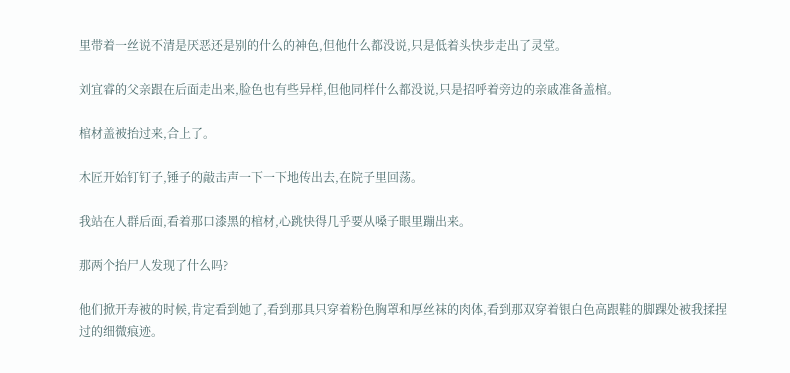里带着一丝说不清是厌恶还是别的什么的神色,但他什么都没说,只是低着头快步走出了灵堂。

刘宜睿的父亲跟在后面走出来,脸色也有些异样,但他同样什么都没说,只是招呼着旁边的亲戚准备盖棺。

棺材盖被抬过来,合上了。

木匠开始钉钉子,锤子的敲击声一下一下地传出去,在院子里回荡。

我站在人群后面,看着那口漆黑的棺材,心跳快得几乎要从嗓子眼里蹦出来。

那两个抬尸人发现了什么吗?

他们掀开寿被的时候,肯定看到她了,看到那具只穿着粉色胸罩和厚丝袜的肉体,看到那双穿着银白色高跟鞋的脚踝处被我揉捏过的细微痕迹。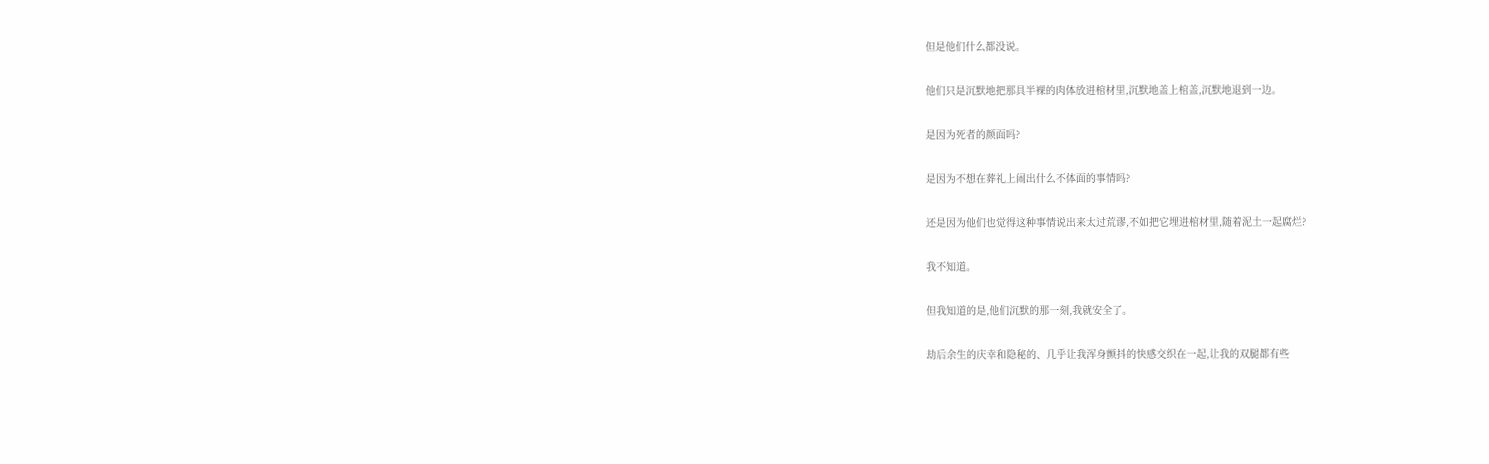但是他们什么都没说。

他们只是沉默地把那具半裸的肉体放进棺材里,沉默地盖上棺盖,沉默地退到一边。

是因为死者的颜面吗?

是因为不想在葬礼上闹出什么不体面的事情吗?

还是因为他们也觉得这种事情说出来太过荒谬,不如把它埋进棺材里,随着泥土一起腐烂?

我不知道。

但我知道的是,他们沉默的那一刻,我就安全了。

劫后余生的庆幸和隐秘的、几乎让我浑身颤抖的快感交织在一起,让我的双腿都有些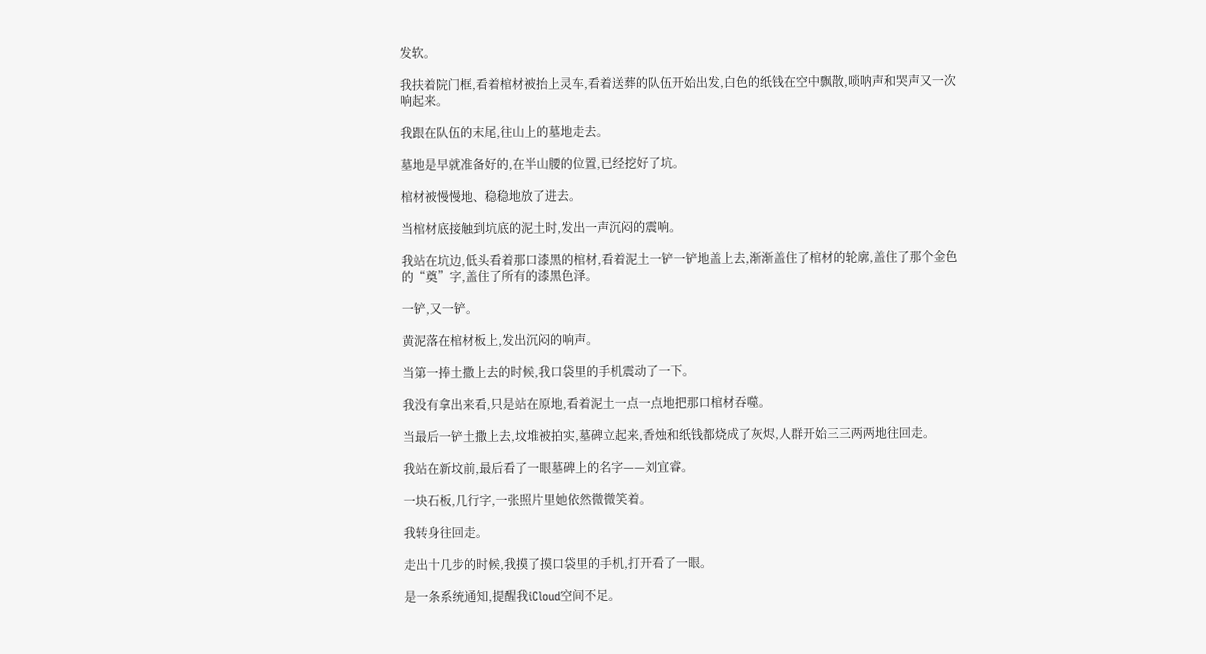发软。

我扶着院门框,看着棺材被抬上灵车,看着送葬的队伍开始出发,白色的纸钱在空中飘散,唢呐声和哭声又一次响起来。

我跟在队伍的末尾,往山上的墓地走去。

墓地是早就准备好的,在半山腰的位置,已经挖好了坑。

棺材被慢慢地、稳稳地放了进去。

当棺材底接触到坑底的泥土时,发出一声沉闷的震响。

我站在坑边,低头看着那口漆黑的棺材,看着泥土一铲一铲地盖上去,渐渐盖住了棺材的轮廓,盖住了那个金色的“奠”字,盖住了所有的漆黑色泽。

一铲,又一铲。

黄泥落在棺材板上,发出沉闷的响声。

当第一捧土撒上去的时候,我口袋里的手机震动了一下。

我没有拿出来看,只是站在原地,看着泥土一点一点地把那口棺材吞噬。

当最后一铲土撒上去,坟堆被拍实,墓碑立起来,香烛和纸钱都烧成了灰烬,人群开始三三两两地往回走。

我站在新坟前,最后看了一眼墓碑上的名字——刘宜睿。

一块石板,几行字,一张照片里她依然微微笑着。

我转身往回走。

走出十几步的时候,我摸了摸口袋里的手机,打开看了一眼。

是一条系统通知,提醒我iCloud空间不足。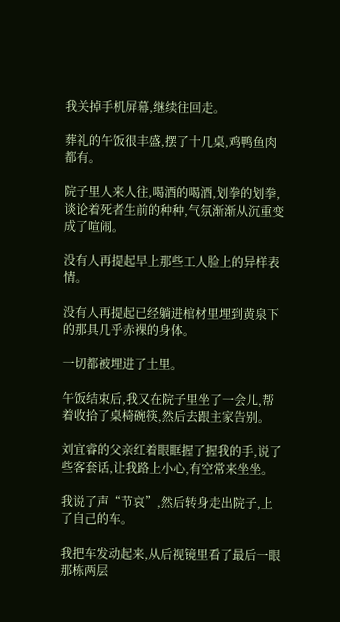我关掉手机屏幕,继续往回走。

葬礼的午饭很丰盛,摆了十几桌,鸡鸭鱼肉都有。

院子里人来人往,喝酒的喝酒,划拳的划拳,谈论着死者生前的种种,气氛渐渐从沉重变成了喧闹。

没有人再提起早上那些工人脸上的异样表情。

没有人再提起已经躺进棺材里埋到黄泉下的那具几乎赤裸的身体。

一切都被埋进了土里。

午饭结束后,我又在院子里坐了一会儿,帮着收拾了桌椅碗筷,然后去跟主家告别。

刘宜睿的父亲红着眼眶握了握我的手,说了些客套话,让我路上小心,有空常来坐坐。

我说了声“节哀”,然后转身走出院子,上了自己的车。

我把车发动起来,从后视镜里看了最后一眼那栋两层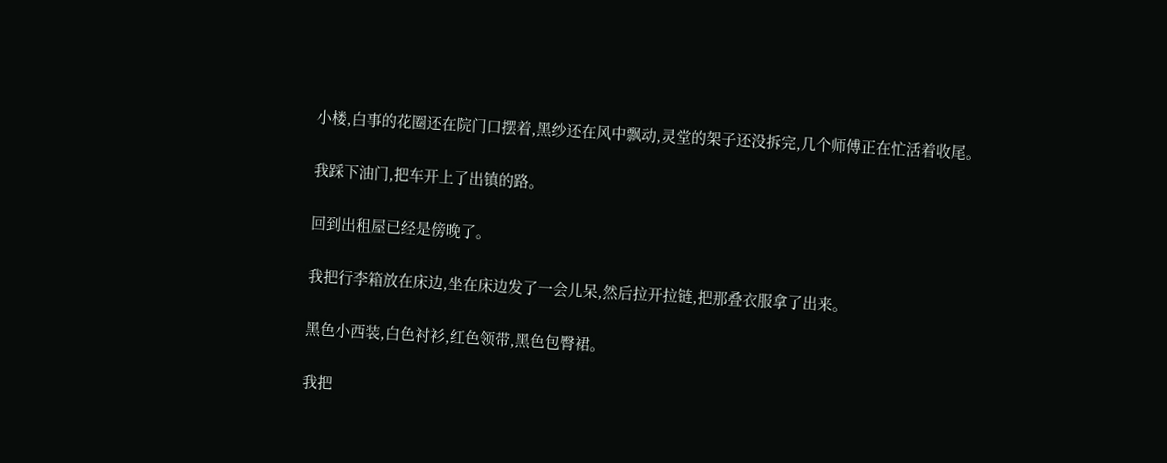小楼,白事的花圈还在院门口摆着,黑纱还在风中飘动,灵堂的架子还没拆完,几个师傅正在忙活着收尾。

我踩下油门,把车开上了出镇的路。

回到出租屋已经是傍晚了。

我把行李箱放在床边,坐在床边发了一会儿呆,然后拉开拉链,把那叠衣服拿了出来。

黑色小西装,白色衬衫,红色领带,黑色包臀裙。

我把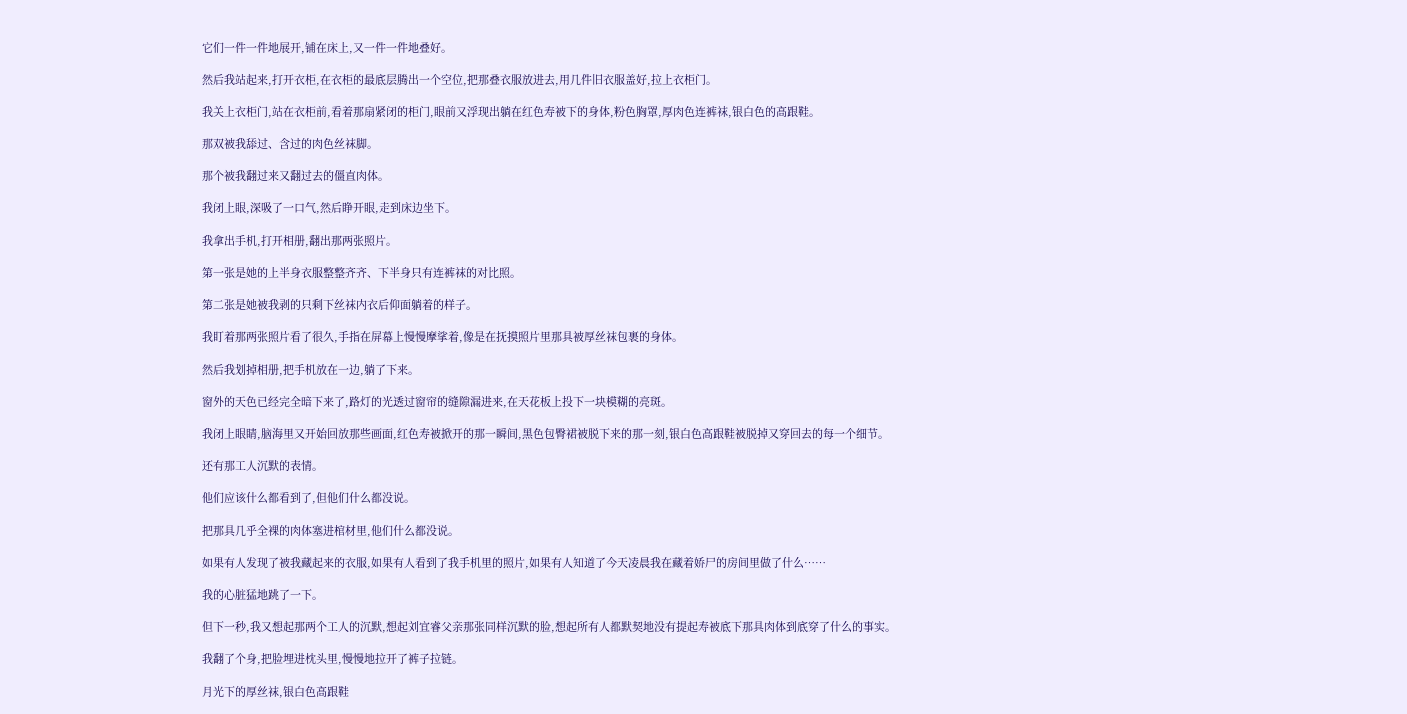它们一件一件地展开,铺在床上,又一件一件地叠好。

然后我站起来,打开衣柜,在衣柜的最底层腾出一个空位,把那叠衣服放进去,用几件旧衣服盖好,拉上衣柜门。

我关上衣柜门,站在衣柜前,看着那扇紧闭的柜门,眼前又浮现出躺在红色寿被下的身体,粉色胸罩,厚肉色连裤袜,银白色的高跟鞋。

那双被我舔过、含过的肉色丝袜脚。

那个被我翻过来又翻过去的僵直肉体。

我闭上眼,深吸了一口气,然后睁开眼,走到床边坐下。

我拿出手机,打开相册,翻出那两张照片。

第一张是她的上半身衣服整整齐齐、下半身只有连裤袜的对比照。

第二张是她被我剥的只剩下丝袜内衣后仰面躺着的样子。

我盯着那两张照片看了很久,手指在屏幕上慢慢摩挲着,像是在抚摸照片里那具被厚丝袜包裹的身体。

然后我划掉相册,把手机放在一边,躺了下来。

窗外的天色已经完全暗下来了,路灯的光透过窗帘的缝隙漏进来,在天花板上投下一块模糊的亮斑。

我闭上眼睛,脑海里又开始回放那些画面,红色寿被掀开的那一瞬间,黑色包臀裙被脱下来的那一刻,银白色高跟鞋被脱掉又穿回去的每一个细节。

还有那工人沉默的表情。

他们应该什么都看到了,但他们什么都没说。

把那具几乎全裸的肉体塞进棺材里,他们什么都没说。

如果有人发现了被我藏起来的衣服,如果有人看到了我手机里的照片,如果有人知道了今天凌晨我在藏着娇尸的房间里做了什么……

我的心脏猛地跳了一下。

但下一秒,我又想起那两个工人的沉默,想起刘宜睿父亲那张同样沉默的脸,想起所有人都默契地没有提起寿被底下那具肉体到底穿了什么的事实。

我翻了个身,把脸埋进枕头里,慢慢地拉开了裤子拉链。

月光下的厚丝袜,银白色高跟鞋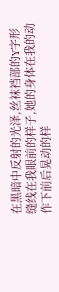在黑暗中反射的光泽,丝袜裆部的Y字形缝线在我眼前的样子,她的身体在我的动作下前后晃动的样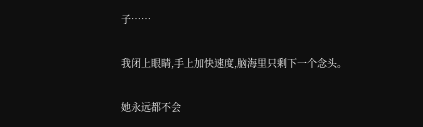子……

我闭上眼睛,手上加快速度,脑海里只剩下一个念头。

她永远都不会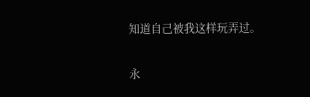知道自己被我这样玩弄过。

永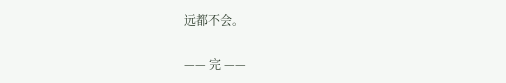远都不会。

—— 完 ——